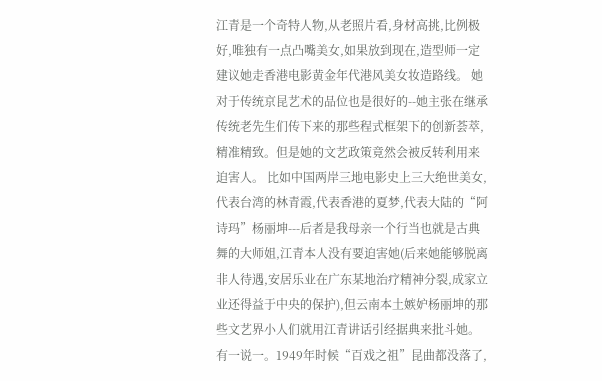江青是一个奇特人物,从老照片看,身材高挑,比例极好,唯独有一点凸嘴美女,如果放到现在,造型师一定建议她走香港电影黄金年代港风美女妆造路线。 她对于传统京昆艺术的品位也是很好的--她主张在继承传统老先生们传下来的那些程式框架下的创新荟萃,精准精致。但是她的文艺政策竟然会被反转利用来迫害人。 比如中国两岸三地电影史上三大绝世美女,代表台湾的林青霞,代表香港的夏梦,代表大陆的“阿诗玛”杨丽坤---后者是我母亲一个行当也就是古典舞的大师姐,江青本人没有要迫害她(后来她能够脱离非人待遇,安居乐业在广东某地治疗精神分裂,成家立业还得益于中央的保护),但云南本土嫉妒杨丽坤的那些文艺界小人们就用江青讲话引经据典来批斗她。 有一说一。1949年时候“百戏之祖”昆曲都没落了,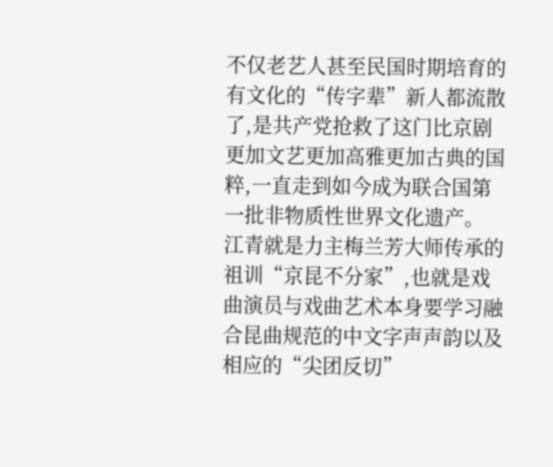不仅老艺人甚至民国时期培育的有文化的“传字辈”新人都流散了,是共产党抢救了这门比京剧更加文艺更加高雅更加古典的国粹,一直走到如今成为联合国第一批非物质性世界文化遗产。 江青就是力主梅兰芳大师传承的祖训“京昆不分家”,也就是戏曲演员与戏曲艺术本身要学习融合昆曲规范的中文字声声韵以及相应的“尖团反切”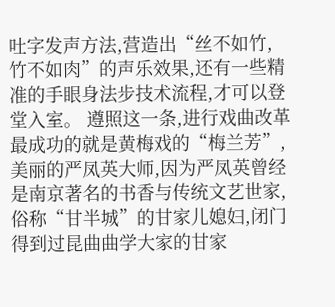吐字发声方法,营造出“丝不如竹,竹不如肉”的声乐效果,还有一些精准的手眼身法步技术流程,才可以登堂入室。 遵照这一条,进行戏曲改革最成功的就是黄梅戏的“梅兰芳”,美丽的严凤英大师,因为严凤英曾经是南京著名的书香与传统文艺世家,俗称“甘半城”的甘家儿媳妇,闭门得到过昆曲曲学大家的甘家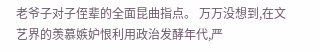老爷子对子侄辈的全面昆曲指点。 万万没想到,在文艺界的羡慕嫉妒恨利用政治发酵年代,严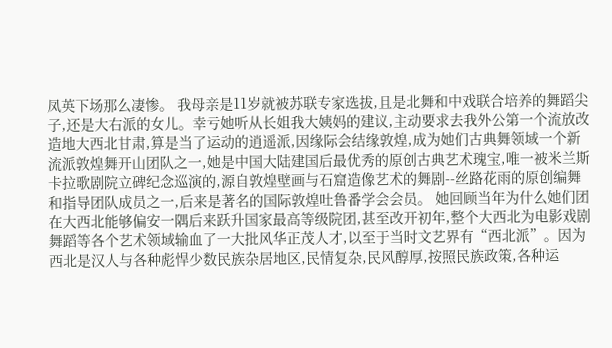凤英下场那么凄惨。 我母亲是11岁就被苏联专家选拔,且是北舞和中戏联合培养的舞蹈尖子,还是大右派的女儿。幸亏她听从长姐我大姨妈的建议,主动要求去我外公第一个流放改造地大西北甘肃,算是当了运动的逍遥派,因缘际会结缘敦煌,成为她们古典舞领域一个新流派敦煌舞开山团队之一,她是中国大陆建国后最优秀的原创古典艺术瑰宝,唯一被米兰斯卡拉歌剧院立碑纪念巡演的,源自敦煌壁画与石窟造像艺术的舞剧--丝路花雨的原创编舞和指导团队成员之一,后来是著名的国际敦煌吐鲁番学会会员。 她回顾当年为什么她们团在大西北能够偏安一隅后来跃升国家最高等级院团,甚至改开初年,整个大西北为电影戏剧舞蹈等各个艺术领域输血了一大批风华正茂人才,以至于当时文艺界有“西北派”。因为西北是汉人与各种彪悍少数民族杂居地区,民情复杂,民风醇厚,按照民族政策,各种运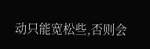动只能宽松些,否则会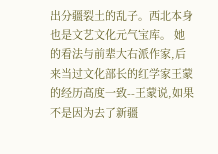出分疆裂土的乱子。西北本身也是文艺文化元气宝库。 她的看法与前辈大右派作家,后来当过文化部长的红学家王蒙的经历高度一致--王蒙说,如果不是因为去了新疆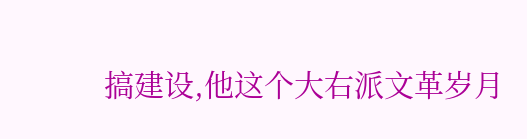搞建设,他这个大右派文革岁月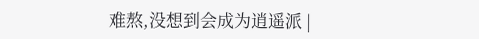难熬,没想到会成为逍遥派 |